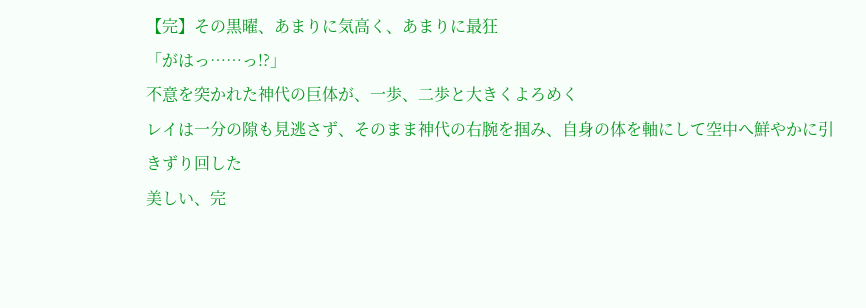【完】その黒曜、あまりに気高く、あまりに最狂
「がはっ……っ!?」
不意を突かれた神代の巨体が、一歩、二歩と大きくよろめく
レイは一分の隙も見逃さず、そのまま神代の右腕を掴み、自身の体を軸にして空中へ鮮やかに引きずり回した
美しい、完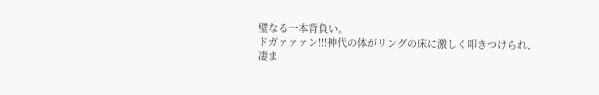璧なる一本背負い。
ドガァァァン!!!神代の体がリングの床に激しく叩きつけられ、
凄ま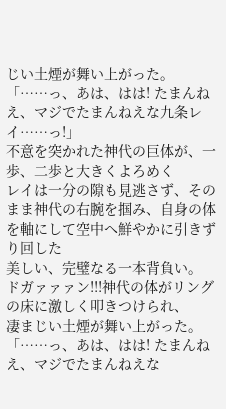じい土煙が舞い上がった。
「……っ、あは、はは! たまんねえ、マジでたまんねえな九条レイ……っ!」
不意を突かれた神代の巨体が、一歩、二歩と大きくよろめく
レイは一分の隙も見逃さず、そのまま神代の右腕を掴み、自身の体を軸にして空中へ鮮やかに引きずり回した
美しい、完璧なる一本背負い。
ドガァァァン!!!神代の体がリングの床に激しく叩きつけられ、
凄まじい土煙が舞い上がった。
「……っ、あは、はは! たまんねえ、マジでたまんねえな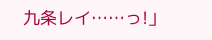九条レイ……っ!」